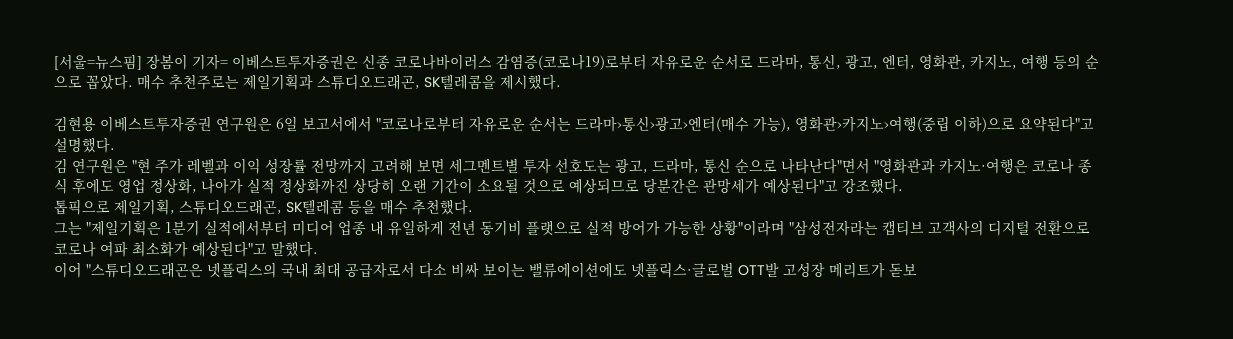[서울=뉴스핌] 장봄이 기자= 이베스트투자증권은 신종 코로나바이러스 감염증(코로나19)로부터 자유로운 순서로 드라마, 통신, 광고, 엔터, 영화관, 카지노, 여행 등의 순으로 꼽았다. 매수 추천주로는 제일기획과 스튜디오드래곤, SK텔레콤을 제시했다.

김현용 이베스트투자증권 연구원은 6일 보고서에서 "코로나로부터 자유로운 순서는 드라마›통신›광고›엔터(매수 가능), 영화관›카지노›여행(중립 이하)으로 요약된다"고 설명했다.
김 연구원은 "현 주가 레벨과 이익 성장률 전망까지 고려해 보면 세그멘트별 투자 선호도는 광고, 드라마, 통신 순으로 나타난다"면서 "영화관과 카지노·여행은 코로나 종식 후에도 영업 정상화, 나아가 실적 정상화까진 상당히 오랜 기간이 소요될 것으로 예상되므로 당분간은 관망세가 예상된다"고 강조했다.
톱픽으로 제일기획, 스튜디오드래곤, SK텔레콤 등을 매수 추천했다.
그는 "제일기획은 1분기 실적에서부터 미디어 업종 내 유일하게 전년 동기비 플랫으로 실적 방어가 가능한 상황"이라며 "삼성전자라는 캡티브 고객사의 디지털 전환으로 코로나 여파 최소화가 예상된다"고 말했다.
이어 "스튜디오드래곤은 넷플릭스의 국내 최대 공급자로서 다소 비싸 보이는 밸류에이션에도 넷플릭스·글로벌 OTT발 고성장 메리트가 돋보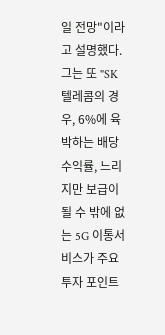일 전망"이라고 설명했다.
그는 또 "SK텔레콤의 경우, 6%에 육박하는 배당수익률, 느리지만 보급이 될 수 밖에 없는 5G 이통서비스가 주요 투자 포인트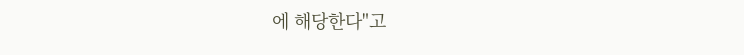에 해당한다"고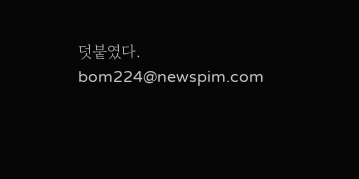덧붙였다.
bom224@newspim.com